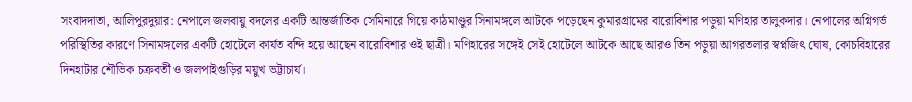সংবাদদাতা, আলিপুরদুয়ার: নেপালে জলবায়ু বদলের একটি আন্তর্জাতিক সেমিনারে গিয়ে কাঠমাণ্ডুর সিনামঙ্গলে আটকে পড়েছেন কুমারগ্রামের বারোবিশার পড়ুয়া মণিহার তালুকদার। নেপালের অগ্নিগর্ভ পরিস্থিতির কারণে সিনামঙ্গলের একটি হোটেলে কার্যত বন্দি হয়ে আছেন বারোবিশার ওই ছাত্রী। মণিহারের সঙ্গেই সেই হোটেলে আটকে আছে আরও তিন পড়ুয়া আগরতলার স্বপ্নজিৎ ঘোষ, কোচবিহারের দিনহাটার শৌভিক চক্রবর্তী ও জলপাইগুড়ির ময়ুখ ভট্টাচার্য।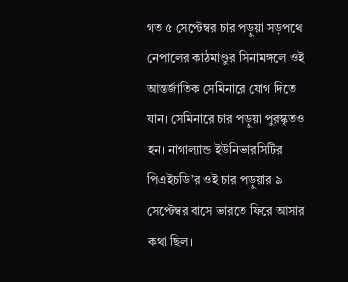গত ৫ সেপ্টেম্বর চার পড়ুয়া সড়পথে নেপালের কাঠমাণ্ডুর সিনামঙ্গলে ওই আন্তর্জাতিক সেমিনারে যোগ দিতে যান। সেমিনারে চার পড়ুয়া পুরস্কৃতও হন। নাগাল্যান্ড ইউনিভারসিটির পিএইচডি’র ওই চার পড়ুয়ার ৯ সেপ্টেম্বর বাসে ভারতে ফিরে আসার কথা ছিল।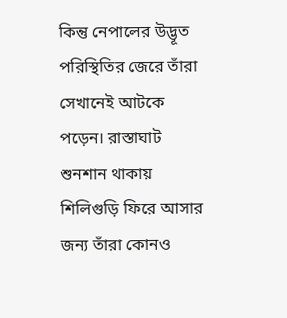কিন্তু নেপালের উদ্ভূত পরিস্থিতির জেরে তাঁরা সেখানেই আটকে পড়েন। রাস্তাঘাট শুনশান থাকায় শিলিগুড়ি ফিরে আসার জন্য তাঁরা কোনও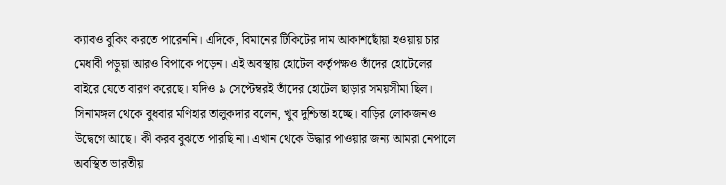ক্যাবও বুকিং করতে পারেননি। এদিকে, বিমানের টিকিটের দাম আকাশছোঁয়া হওয়ায় চার মেধাবী পড়ুয়া আরও বিপাকে পড়েন। এই অবস্থায় হোটেল কর্তৃপক্ষও তাঁদের হোটেলের বাইরে যেতে বারণ করেছে। যদিও ৯ সেপ্টেম্বরই তাঁদের হোটেল ছাড়ার সময়সীমা ছিল।
সিনামঙ্গল থেকে বুধবার মণিহার তালুকদার বলেন, খুব দুশ্চিন্তা হচ্ছে। বাড়ির লোকজনও উদ্বেগে আছে। কী করব বুঝতে পারছি না। এখান থেকে উদ্ধার পাওয়ার জন্য আমরা নেপালে অবস্থিত ভারতীয়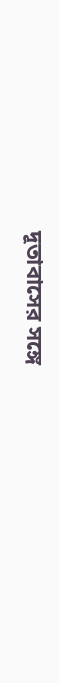দূতাবাসের সঙ্গে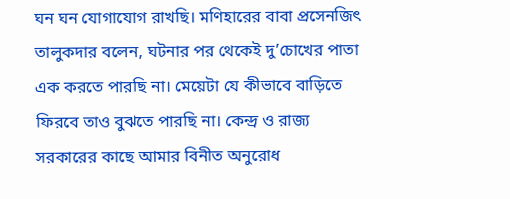ঘন ঘন যোগাযোগ রাখছি। মণিহারের বাবা প্রসেনজিৎ তালুকদার বলেন, ঘটনার পর থেকেই দু’চোখের পাতা এক করতে পারছি না। মেয়েটা যে কীভাবে বাড়িতে ফিরবে তাও বুঝতে পারছি না। কেন্দ্র ও রাজ্য সরকারের কাছে আমার বিনীত অনুরোধ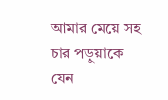আমার মেয়ে সহ চার পড়ুয়াকে যেন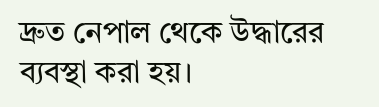দ্রুত নেপাল থেকে উদ্ধারের ব্যবস্থা করা হয়।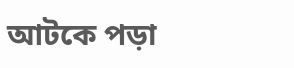আটকে পড়া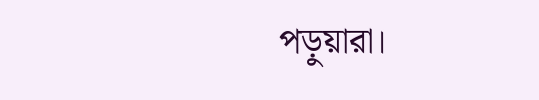পড়ুয়ারা।